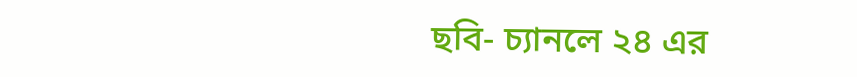ছবি- চ্যানলে ২৪ এর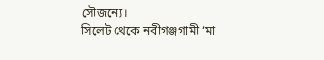সৌজন্যে।
সিলেট থেকে নবীগঞ্জগামী ‘মা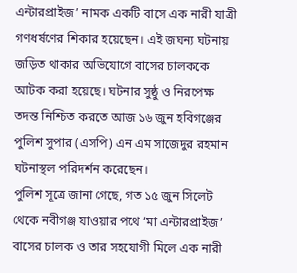এন্টারপ্রাইজ’ নামক একটি বাসে এক নারী যাত্রী গণধর্ষণের শিকার হয়েছেন। এই জঘন্য ঘটনায় জড়িত থাকার অভিযোগে বাসের চালককে আটক করা হয়েছে। ঘটনার সুষ্ঠু ও নিরপেক্ষ তদন্ত নিশ্চিত করতে আজ ১৬ জুন হবিগঞ্জের পুলিশ সুপার (এসপি) এন এম সাজেদুর রহমান ঘটনাস্থল পরিদর্শন করেছেন।
পুলিশ সূত্রে জানা গেছে, গত ১৫ জুন সিলেট থেকে নবীগঞ্জ যাওয়ার পথে ‘মা এন্টারপ্রাইজ’ বাসের চালক ও তার সহযোগী মিলে এক নারী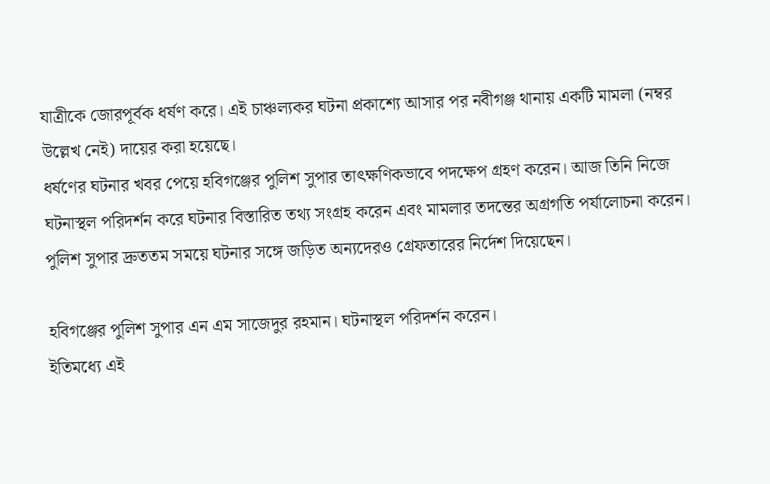যাত্রীকে জোরপূর্বক ধর্ষণ করে। এই চাঞ্চল্যকর ঘটনা প্রকাশ্যে আসার পর নবীগঞ্জ থানায় একটি মামলা (নম্বর উল্লেখ নেই) দায়ের করা হয়েছে।
ধর্ষণের ঘটনার খবর পেয়ে হবিগঞ্জের পুলিশ সুপার তাৎক্ষণিকভাবে পদক্ষেপ গ্রহণ করেন। আজ তিনি নিজে ঘটনাস্থল পরিদর্শন করে ঘটনার বিস্তারিত তথ্য সংগ্রহ করেন এবং মামলার তদন্তের অগ্রগতি পর্যালোচনা করেন। পুলিশ সুপার দ্রুততম সময়ে ঘটনার সঙ্গে জড়িত অন্যদেরও গ্রেফতারের নির্দেশ দিয়েছেন।

হবিগঞ্জের পুলিশ সুপার এন এম সাজেদুর রহমান। ঘটনাস্থল পরিদর্শন করেন।
ইতিমধ্যে এই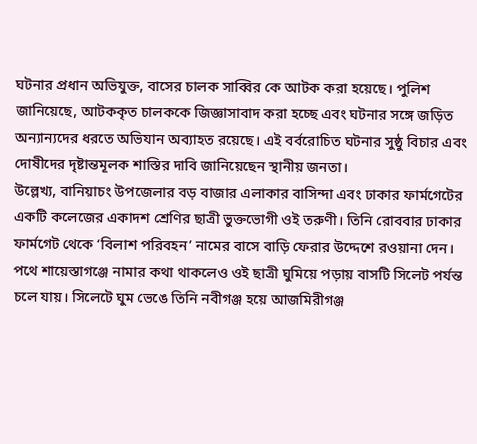ঘটনার প্রধান অভিযুক্ত, বাসের চালক সাব্বির কে আটক করা হয়েছে। পুলিশ জানিয়েছে, আটককৃত চালককে জিজ্ঞাসাবাদ করা হচ্ছে এবং ঘটনার সঙ্গে জড়িত অন্যান্যদের ধরতে অভিযান অব্যাহত রয়েছে। এই বর্বরোচিত ঘটনার সুষ্ঠু বিচার এবং দোষীদের দৃষ্টান্তমূলক শাস্তির দাবি জানিয়েছেন স্থানীয় জনতা।
উল্লেখ্য, বানিয়াচং উপজেলার বড় বাজার এলাকার বাসিন্দা এবং ঢাকার ফার্মগেটের একটি কলেজের একাদশ শ্রেণির ছাত্রী ভুক্তভোগী ওই তরুণী। তিনি রোববার ঢাকার ফার্মগেট থেকে ‘বিলাশ পরিবহন’ নামের বাসে বাড়ি ফেরার উদ্দেশে রওয়ানা দেন। পথে শায়েস্তাগঞ্জে নামার কথা থাকলেও ওই ছাত্রী ঘুমিয়ে পড়ায় বাসটি সিলেট পর্যন্ত চলে যায়। সিলেটে ঘুম ভেঙে তিনি নবীগঞ্জ হয়ে আজমিরীগঞ্জ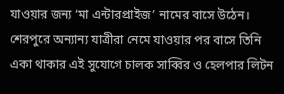যাওয়ার জন্য ‘মা এন্টারপ্রাইজ’ নামের বাসে উঠেন। শেরপুরে অন্যান্য যাত্রীরা নেমে যাওয়ার পর বাসে তিনি একা থাকার এই সুযোগে চালক সাব্বির ও হেলপার লিটন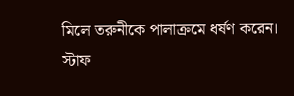মিলে তরুনীকে পালাক্রমে ধর্ষণ করেন।
স্টাফ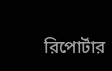রিপোর্টার